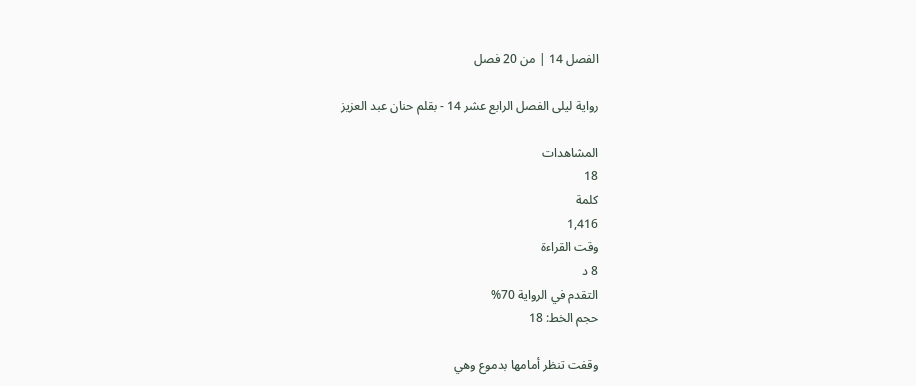الفصل 14 | من 20 فصل

رواية ليلى الفصل الرابع عشر 14 - بقلم حنان عبد العزيز

المشاهدات
18
كلمة
1,416
وقت القراءة
8 د
التقدم في الرواية 70%
حجم الخط: 18

وقفت تنظر أمامها بدموع وهي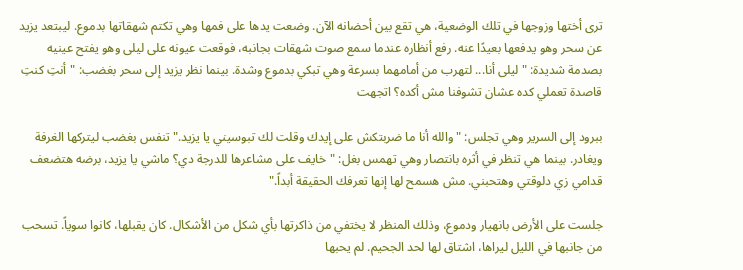ترى أختها وزوجها في تلك الوضعية، هي تقع بين أحضانه الآن. وضعت يدها على فمها وهي تكتم شهقاتها بدموع. ليبتعد يزيد عن سحر وهو يدفعها بعيدًا عنه. رفع أنظاره عندما سمع صوت شهقات بجانبه، فوقعت عيونه على ليلى وهو يفتح عينيه بصدمة شديدة: "ليلى أنا... لتهرب من أمامهما بسرعة وهي تبكي بدموع وشدة. بينما نظر يزيد إلى سحر بغضب: "أنتِ كنتِ قاصدة تعملي كده عشان تشوفنا مش أكده؟ اتجهت

ببرود إلى السرير وهي تجلس: "والله أنا ما ضربتكش على إيدك وقلت لك تبوسيني يا يزيد." تنفس بغضب ليتركها الغرفة ويغادر. بينما هي تنظر في أثره بانتصار وهي تهمس بغل: "خايف على مشاعرها للدرجة دي؟ ماشي يا يزيد، برضه هتضعف قدامي زي دلوقتي وهتحبني. مش هسمح لها إنها تعرفك الحقيقة أبداً."

جلست على الأرض بانهيار ودموع، وذلك المنظر لا يختفي من ذاكرتها بأي شكل من الأشكال. كان يقبلها، كانوا سوياً. تسحب من جانبها في الليل ليراها، اشتاق لها لحد الجحيم. لم يحبها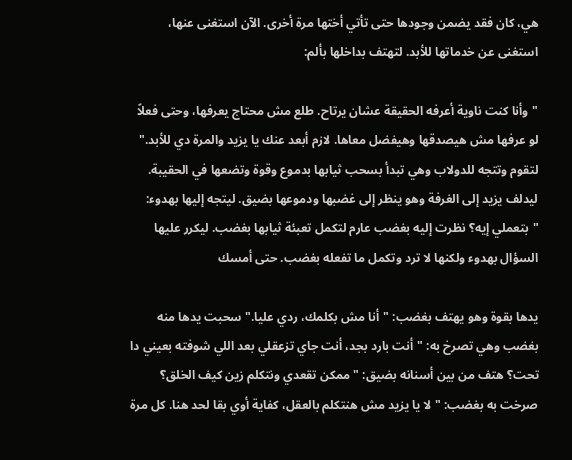هي، كان فقد يضمن وجودها حتى تأتي أختها مرة أخرى. الآن استغنى عنها، استغنى عن خدماتها للأبد. لتهتف بداخلها بألم:

"وأنا كنت ناوية أعرفه الحقيقة عشان يرتاح. طلع مش محتاج يعرفها، وحتى فعلاً لو عرفها مش هيصدقها وهيفضل معاها. لازم أبعد عنك يا يزيد والمرة دي للأبد." لتقوم وتتجه للدولاب وهي تبدأ بسحب ثيابها بدموع وقوة وتضعها في الحقيبة. ليدلف يزيد إلى الغرفة وهو ينظر إلى غضبها ودموعها بضيق. ليتجه إليها بهدوء: "بتعملي إيه؟ نظرت إليه بغضب عارم لتكمل تعبئة ثيابها بغضب. ليكرر عليها السؤال بهدوء ولكنها لا ترد وتكمل ما تفعله بغضب. حتى أمسك

يدها بقوة وهو يهتف بغضب: "أنا مش بكلمك، ردي عليا." سحبت يدها منه بغضب وهي تصرخ به: "أنت بارد بجد، أنت جاي تزعقلي بعد اللي شوفته بعيني دا تحت؟ هتف من بين أسنانه بضيق: "ممكن تقعدي ونتكلم زين كيف الخلق؟ صرخت به بغضب: "لا يا يزيد مش هنتكلم بالعقل، كفاية أوي بقا لحد هنا. كل مرة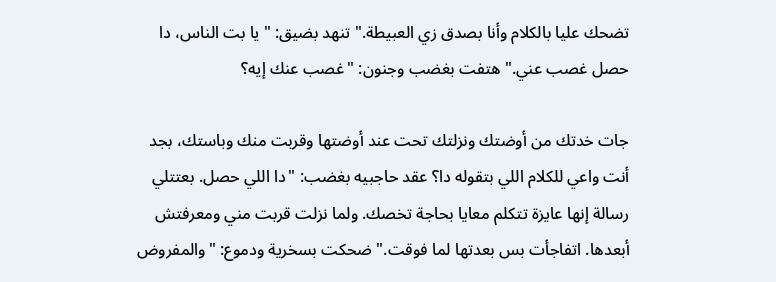تضحك عليا بالكلام وأنا بصدق زي العبيطة." تنهد بضيق: "يا بت الناس، دا حصل غصب عني." هتفت بغضب وجنون: "غصب عنك إيه؟

جات خدتك من أوضتك ونزلتك تحت عند أوضتها وقربت منك وباستك، بجد أنت واعي للكلام اللي بتقوله دا؟ عقد حاجبيه بغضب: "دا اللي حصل. بعتتلي رسالة إنها عايزة تتكلم معايا بحاجة تخصك. ولما نزلت قربت مني ومعرفتش أبعدها. اتفاجأت بس بعدتها لما فوقت." ضحكت بسخرية ودموع: "والمفروض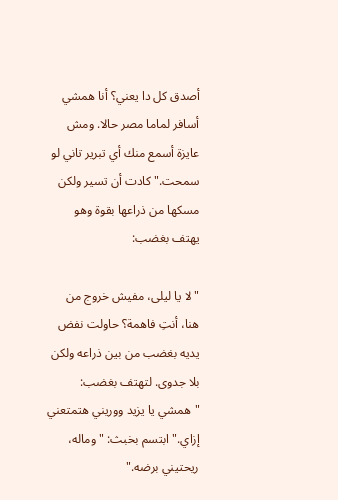أصدق كل دا يعني؟ أنا همشي أسافر لماما مصر حالا. ومش عايزة أسمع منك أي تبرير تاني لو سمحت." كادت أن تسير ولكن مسكها من ذراعها بقوة وهو يهتف بغضب:

"لا يا ليلى، مفيش خروج من هنا، أنتِ فاهمة؟ حاولت نفض يديه بغضب من بين ذراعه ولكن بلا جدوى. لتهتف بغضب: "همشي يا يزيد ووريني هتمتعني إزاي." ابتسم بخبث: "وماله، ريحتيني برضه."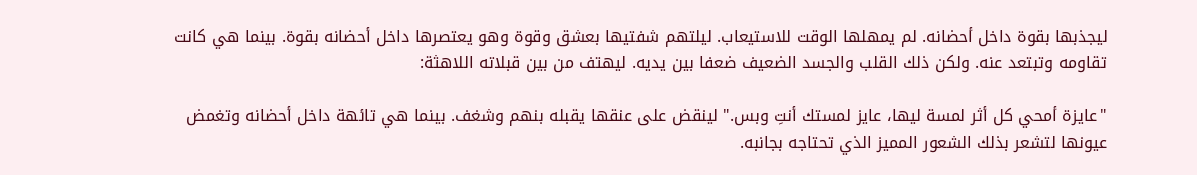ليجذبها بقوة داخل أحضانه. لم يمهلها الوقت للاستيعاب. ليلتهم شفتيها بعشق وقوة وهو يعتصرها داخل أحضانه بقوة. بينما هي كانت تقاومه وتبتعد عنه. ولكن ذلك القلب والجسد الضعيف ضعفا بين يديه. ليهتف من بين قبلاته اللاهثة:

"عايزة أمحي كل أثر لمسة ليها، عايز لمستك أنتِ وبس." لينقض على عنقها يقبله بنهم وشغف. بينما هي تائهة داخل أحضانه وتغمض عيونها لتشعر بذلك الشعور المميز الذي تحتاجه بجانبه.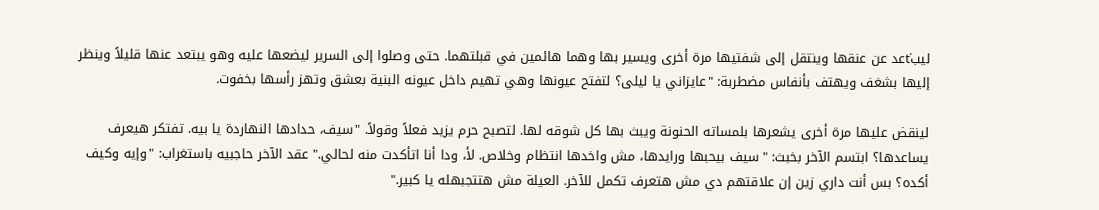ليبťعد عن عنقها وينتقل إلى شفتيها مرة أخرى ويسير بها وهما هائمين في قبلتهما. حتى وصلوا إلى السرير ليضعها عليه وهو يبتعد عنها قليلاً وينظر إليها بشغف ويهتف بأنفاس مضطربة: "عايزاني يا ليلى؟ لتفتح عيونها وهي تهيم داخل عيونه البنية بعشق وتهز رأسها بخفوت.

لينقض عليها مرة أخرى يشعرها بلمساته الحنونة ويبث بها كل شوقه لها. لتصبح حرم يزيد فعلاً وقولاً. "سيف، حدادها النهاردة يا بيه. تفتكر هيعرف يساعدها؟ ابتسم الآخر بخبث: "سيف بيحبها ورايدها، مش واخدها انتظام وخلاص. لأ، ودا أنا اتأكدت منه لحالي." عقد الآخر حاجبيه باستغراب: "وإيه وكيف أكده؟ بس أنت داري زين إن علاقتهم دي مش هتعرف تكمل للآخر. العيلة مش هتتجبهله يا كبير."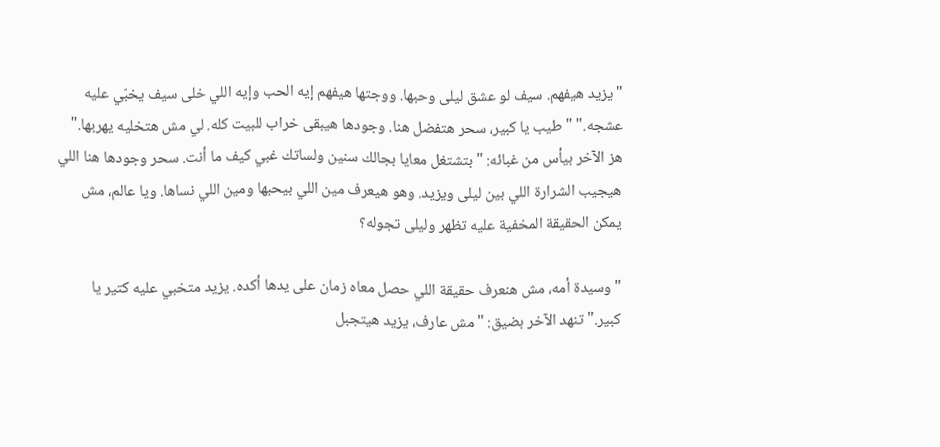"يزيد هيفهم. سيف لو عشق ليلى وحبها. ووجتها هيفهم إيه الحب وإيه اللي خلى سيف يخبّي عليه عشجه." "طيب يا كبير، سحر هتفضل هنا. وجودها هيبقى خراب للبيت كله. لي مش هتخليه يهربها." هز الآخر بيأس من غبائه: "بتشتغل معايا بجالك سنين ولساتك غبي كيف ما أنت. سحر وجودها هنا اللي هيجيب الشرارة اللي بين ليلى ويزيد. وهو هيعرف مين اللي بيحبها ومين اللي نساها. ويا عالم، مش يمكن الحقيقة المخفية عليه تظهر وليلى تجوله؟

"وسيدة أمه، مش هنعرف حقيقة اللي حصل معاه زمان على يدها أكده. يزيد متخبي عليه كتير يا كبير." تنهد الآخر بضيق: "مش عارف، يزيد هيتجبل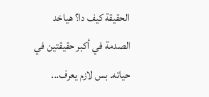الحقيقة كيف دا؟ هياخد الصدمة في أكبر حقيقتين في حياته. بس لازم يعرف...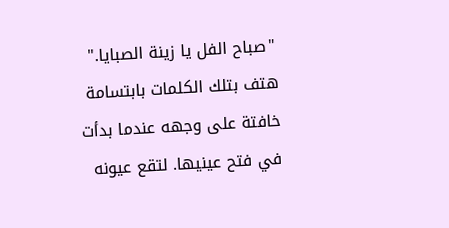"صباح الفل يا زينة الصبايا." هتف بتلك الكلمات بابتسامة خافتة على وجهه عندما بدأت في فتح عينيها. لتقع عيونه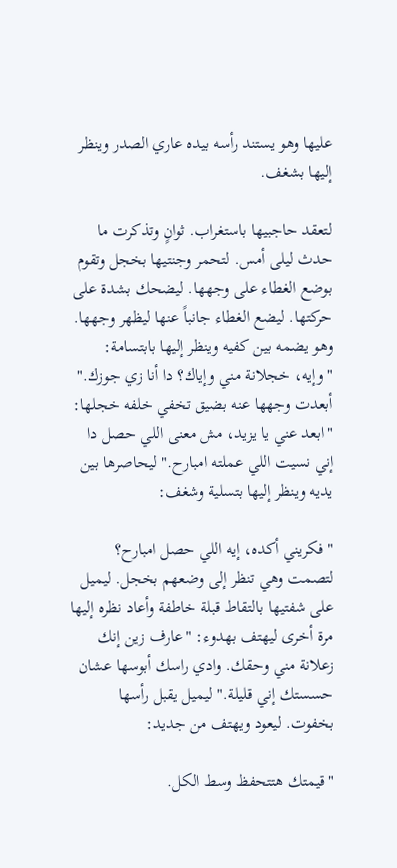عليها وهو يستند رأسه بيده عاري الصدر وينظر إليها بشغف.

لتعقد حاجبيها باستغراب. ثوانٍ وتذكرت ما حدث ليلى أمس. لتحمر وجنتيها بخجل وتقوم بوضع الغطاء على وجهها. ليضحك بشدة على حركتها. ليضع الغطاء جانباً عنها ليظهر وجهها. وهو يضمه بين كفيه وينظر إليها بابتسامة: "وإيه، خجلانة مني وإياك؟ دا أنا زي جوزك." أبعدت وجهها عنه بضيق تخفي خلفه خجلها: "ابعد عني يا يزيد، مش معنى اللي حصل دا إني نسيت اللي عملته امبارح." ليحاصرها بين يديه وينظر إليها بتسلية وشغف:

"فكريني أكده، إيه اللي حصل امبارح؟ لتصمت وهي تنظر إلى وضعهم بخجل. ليميل على شفتيها بالتقاط قبلة خاطفة وأعاد نظره إليها مرة أخرى ليهتف بهدوء: "عارف زين إنك زعلانة مني وحقك. وادي راسك أبوسها عشان حسستك إني قليلة." ليميل يقبل رأسها بخفوت. ليعود ويهتف من جديد:

"قيمتك هتتحفظ وسط الكل.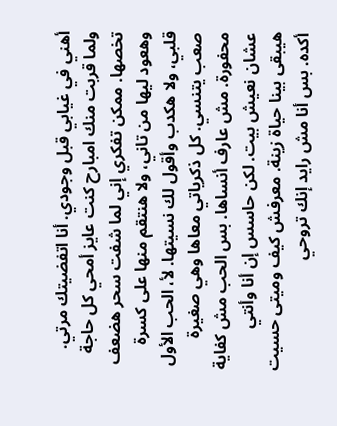أهني في غيابي قبل وجودي. أنا اتفضيتك مرتي. ولما قربت منك امبارح كنت عايز أمحي كل حاجة تخصها. ممكن تفكري إني لما شفت سحر هضعف وهعود ليها من تاني، ولا هنتقم منها على كسرة قلبي، ولا هكدب وأقول لك نسيتها. لأ، الحب الأول صعب يتنسي. كل ذكرياتي معاها وهي صغيرة محفورة. مش عارف أنساها. بس الحب مش كفاية عشان نعيش بيت. لكن حاسس إن أنا وأنتي هيبقى بينا حياة زينة. معرفش كيف وميتى حسيت أكده. بس أنا مش رايد إنك تروحي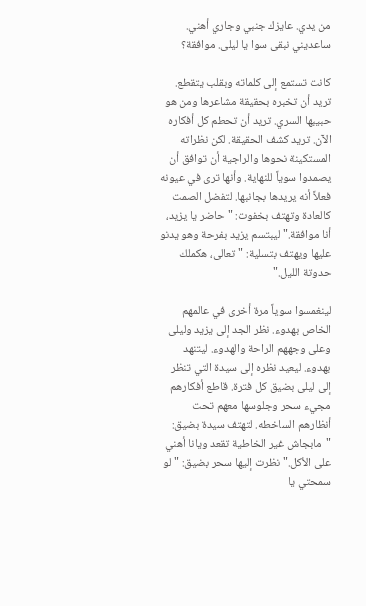من يدي. عايزك جنبي وجاري أهني. ساعديني نبقى سوا يا ليلى. موافقة؟

كانت تستمع إلى كلماته وبقلب يتقطع. تريد أن تخبره بحقيقة مشاعرها ومن هو حبيبها السري. تريد أن تحطم كل أفكاره الآن. تريد كشف الحقيقة. لكن نظراته المستكينة نحوها والراجية أن توافق أن يصمدوا سوياً للنهاية. وأنها ترى في عيونه فعلاً أنه يريدها بجانبها. لتفضل الصمت كالعادة وتهتف بخفوت: "حاضر يا يزيد، أنا موافقة." ليبتسم يزيد بفرحة وهو يدنو عليها ويهتف بتسلية: "تعالى، هكملك حدوتة الليل."

لينغمسوا سوياً مرة أخرى في عالمهم الخاص بهدوء. نظر الجد إلى يزيد وليلى وعلى وجههم الراحة والهدوء. ليتنهد بهدوء. ليعيد نظره إلى سيدة التي تنظر إلى ليلى بضيق كل فترة. قاطع أفكارهم مجيء سحر وجلوسها معهم تحت أنظارهم الساخطه. لتهتف سيدة بضيق: "مابجاش غير الخاطية تقعد ويانا أهني على الأكل." نظرت إليها سحر بضيق: "لو سمحتي يا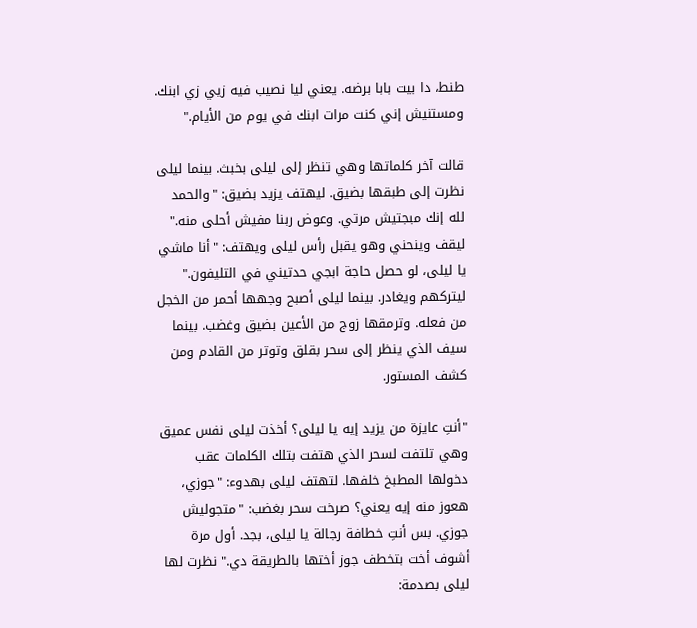طنط، دا بيت بابا برضه. يعني ليا نصيب فيه زيي زي ابنك. ومستنيش إني كنت مرات ابنك في يوم من الأيام."

قالت آخر كلماتها وهي تنظر إلى ليلى بخبث. بينما ليلى نظرت إلى طبقها بضيق. ليهتف يزيد بضيق: "والحمد لله إنك مبجتيش مرتي. وعوض ربنا مفيش أحلى منه." ليقف وينحني وهو يقبل رأس ليلى ويهتف: "أنا ماشي يا ليلى، لو حصل حاجة ابجي حدتيني في التليفون." ليتركهم ويغادر. بينما ليلى أصبح وجهها أحمر من الخجل من فعله. وترمقها زوج من الأعين بضيق وغضب. بينما سيف الذي ينظر إلى سحر بقلق وتوتر من القادم ومن كشف المستور.

"أنتِ عايزة من يزيد إيه يا ليلى؟ أخذت ليلى نفس عميق وهي تلتفت لسحر الذي هتفت بتلك الكلمات عقب دخولها المطبخ خلفها. لتهتف ليلى بهدوء: "جوزي، هعوز منه إيه يعني؟ صرخت سحر بغضب: "متجوليش جوزي. بس أنتِ خطافة رجالة يا ليلى، بجد. أول مرة أشوف أخت بتخطف جوز أختها بالطريقة دي." نظرت لها ليلى بصدمة: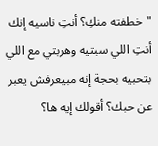"خطفته منكِ؟ أنتِ ناسيه إنك أنتِ اللي سبتيه وهربتي مع اللي بتحبيه بحجة إنه مبيعرفش يعبر عن حبك؟ أقولك إيه ها؟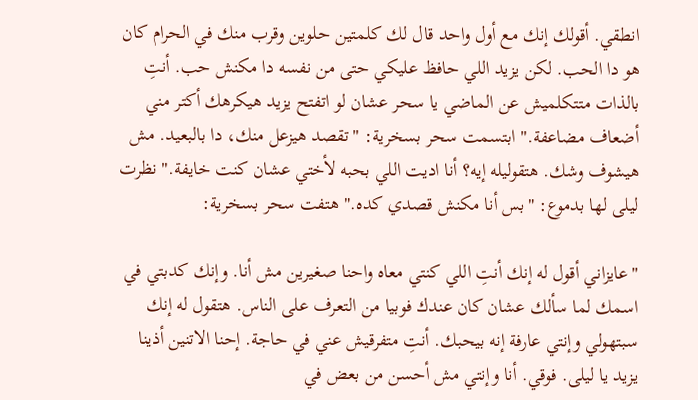انطقي. أقولك إنك مع أول واحد قال لك كلمتين حلوين وقرب منك في الحرام كان هو دا الحب. لكن يزيد اللي حافظ عليكي حتى من نفسه دا مكنش حب. أنتِ بالذات متتكلميش عن الماضي يا سحر عشان لو اتفتح يزيد هيكرهك أكتر مني أضعاف مضاعفة." ابتسمت سحر بسخرية: "تقصد هيزعل منك، دا بالبعيد. مش هيشوف وشك. هتقوليله إيه؟ أنا اديت اللي بحبه لأختي عشان كنت خايفة." نظرت ليلى لها بدموع: "بس أنا مكنش قصدي كده." هتفت سحر بسخرية:

"عايزاني أقول له إنك أنتِ اللي كنتي معاه واحنا صغيرين مش أنا. وإنك كدبتي في اسمك لما سألك عشان كان عندك فوبيا من التعرف على الناس. هتقول له إنك سبتهولي وإنتي عارفة إنه بيحبك. أنتِ متفرقيش عني في حاجة. إحنا الاتنين أذينا يزيد يا ليلى. فوقي. أنا وإنتي مش أحسن من بعض في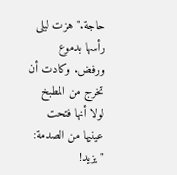حاجة." هزت ليلى رأسها بدموع ورفض. وكادت أن تخرج من المطبخ لولا أنها فتحت عينيها من الصدمة: "يزيد!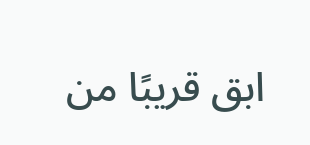ابق قريبًا من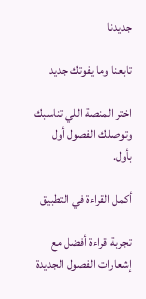جديدنا

تابعنا وما يفوتك جديد

اختر المنصة اللي تناسبك وتوصلك الفصول أول بأول.

أكمل القراءة في التطبيق

تجربة قراءة أفضل مع إشعارات الفصول الجديدة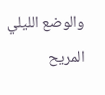والوضع الليلي المريح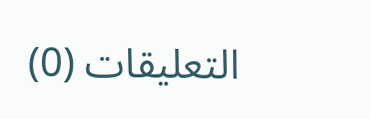التعليقات (0)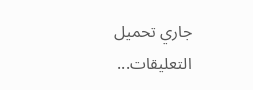جاري تحميل التعليقات...